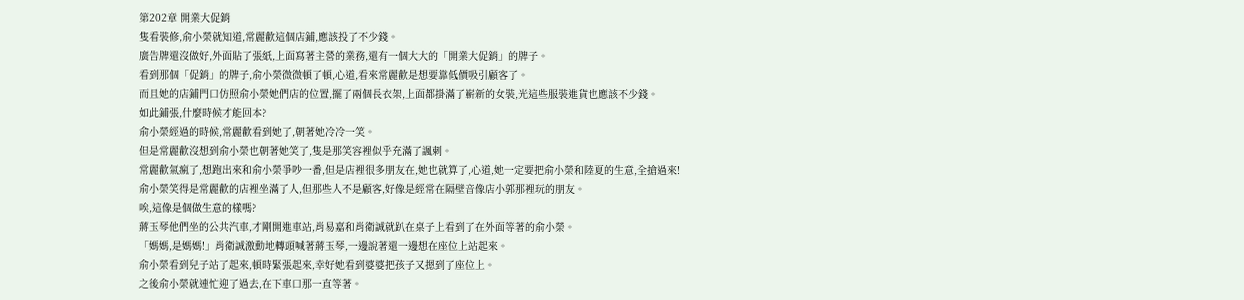第202章 開業大促銷
隻看裝修,俞小榮就知道,常麗歡這個店鋪,應該投了不少錢。
廣告牌還沒做好,外面貼了張紙,上面寫著主營的業務,還有一個大大的「開業大促銷」的牌子。
看到那個「促銷」的牌子,俞小榮微微頓了頓,心道,看來常麗歡是想要靠低價吸引顧客了。
而且她的店鋪門口仿照俞小榮她們店的位置,擺了兩個長衣架,上面都掛滿了嶄新的女裝,光這些服裝進貨也應該不少錢。
如此鋪張,什麼時候才能回本?
俞小榮經過的時候,常麗歡看到她了,朝著她冷冷一笑。
但是常麗歡沒想到俞小榮也朝著她笑了,隻是那笑容裡似乎充滿了諷刺。
常麗歡氣瘋了,想跑出來和俞小榮爭吵一番,但是店裡很多朋友在,她也就算了,心道,她一定要把俞小榮和陸夏的生意,全搶過來!
俞小榮笑得是常麗歡的店裡坐滿了人,但那些人不是顧客,好像是經常在隔壁音像店小郭那裡玩的朋友。
唉,這像是個做生意的樣嗎?
蔣玉琴他們坐的公共汽車,才剛開進車站,肖易嘉和肖衛誠就趴在桌子上看到了在外面等著的俞小榮。
「媽媽,是媽媽!」肖衛誠激動地轉頭喊著蔣玉琴,一邊說著還一邊想在座位上站起來。
俞小榮看到兒子站了起來,頓時緊張起來,幸好她看到婆婆把孩子又摁到了座位上。
之後俞小榮就連忙迎了過去,在下車口那一直等著。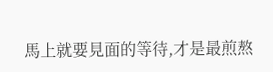馬上就要見面的等待,才是最煎熬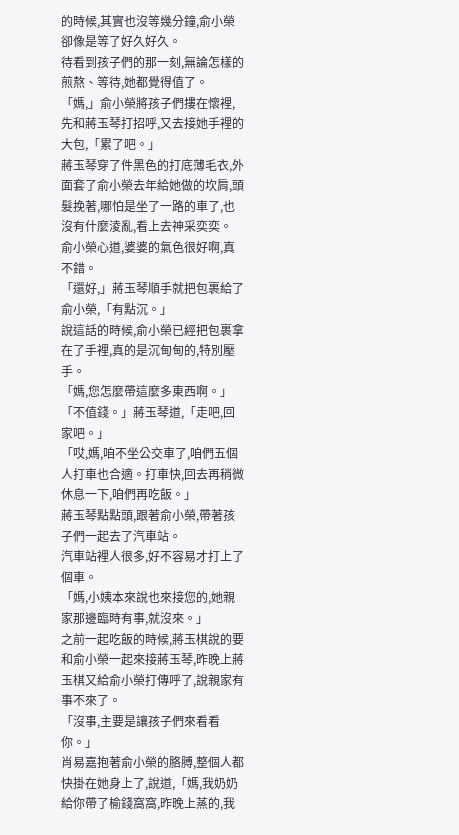的時候,其實也沒等幾分鐘,俞小榮卻像是等了好久好久。
待看到孩子們的那一刻,無論怎樣的煎熬、等待,她都覺得值了。
「媽,」俞小榮將孩子們摟在懷裡,先和蔣玉琴打招呼,又去接她手裡的大包,「累了吧。」
蔣玉琴穿了件黑色的打底薄毛衣,外面套了俞小榮去年給她做的坎肩,頭髮挽著,哪怕是坐了一路的車了,也沒有什麼淩亂,看上去神采奕奕。
俞小榮心道,婆婆的氣色很好啊,真不錯。
「還好,」蔣玉琴順手就把包裹給了俞小榮,「有點沉。」
說這話的時候,俞小榮已經把包裹拿在了手裡,真的是沉甸甸的,特別壓手。
「媽,您怎麼帶這麼多東西啊。」
「不值錢。」蔣玉琴道,「走吧,回家吧。」
「哎,媽,咱不坐公交車了,咱們五個人打車也合適。打車快,回去再稍微休息一下,咱們再吃飯。」
蔣玉琴點點頭,跟著俞小榮,帶著孩子們一起去了汽車站。
汽車站裡人很多,好不容易才打上了個車。
「媽,小姨本來說也來接您的,她親家那邊臨時有事,就沒來。」
之前一起吃飯的時候,蔣玉棋說的要和俞小榮一起來接蔣玉琴,昨晚上蔣玉棋又給俞小榮打傳呼了,說親家有事不來了。
「沒事,主要是讓孩子們來看看你。」
肖易嘉抱著俞小榮的胳膊,整個人都快掛在她身上了,說道,「媽,我奶奶給你帶了榆錢窩窩,昨晚上蒸的,我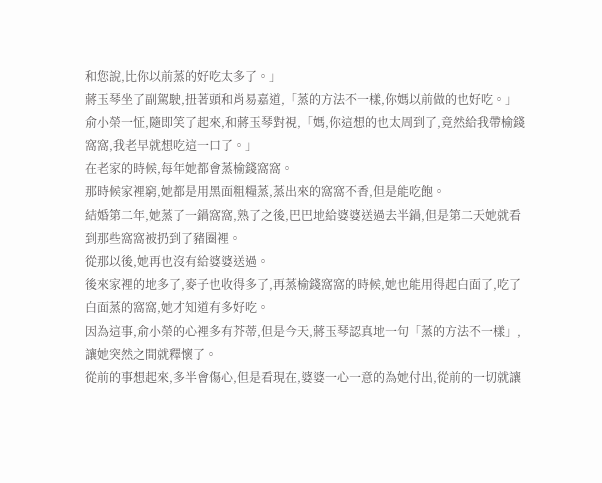和您說,比你以前蒸的好吃太多了。」
蔣玉琴坐了副駕駛,扭著頭和肖易嘉道,「蒸的方法不一樣,你媽以前做的也好吃。」
俞小榮一怔,隨即笑了起來,和蔣玉琴對視,「媽,你這想的也太周到了,竟然給我帶榆錢窩窩,我老早就想吃這一口了。」
在老家的時候,每年她都會蒸榆錢窩窩。
那時候家裡窮,她都是用黑面粗糧蒸,蒸出來的窩窩不香,但是能吃飽。
結婚第二年,她蒸了一鍋窩窩,熟了之後,巴巴地給婆婆送過去半鍋,但是第二天她就看到那些窩窩被扔到了豬圈裡。
從那以後,她再也沒有給婆婆送過。
後來家裡的地多了,麥子也收得多了,再蒸榆錢窩窩的時候,她也能用得起白面了,吃了白面蒸的窩窩,她才知道有多好吃。
因為這事,俞小榮的心裡多有芥蒂,但是今天,蔣玉琴認真地一句「蒸的方法不一樣」,讓她突然之間就釋懷了。
從前的事想起來,多半會傷心,但是看現在,婆婆一心一意的為她付出,從前的一切就讓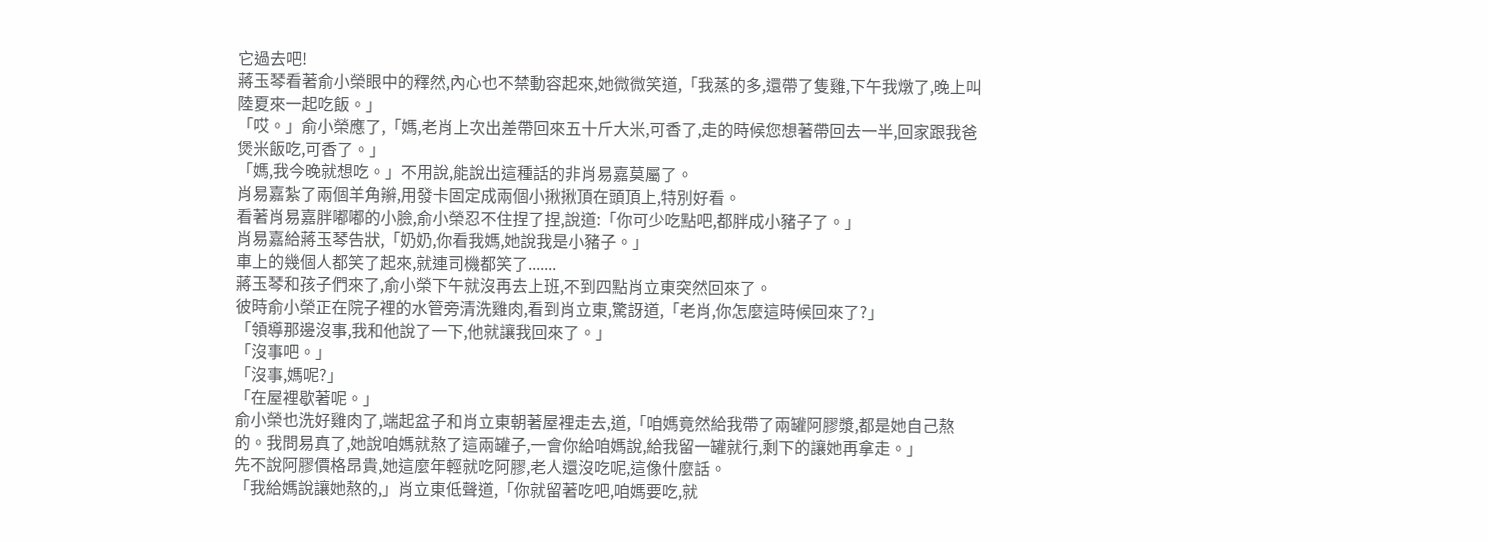它過去吧!
蔣玉琴看著俞小榮眼中的釋然,內心也不禁動容起來,她微微笑道,「我蒸的多,還帶了隻雞,下午我燉了,晚上叫陸夏來一起吃飯。」
「哎。」俞小榮應了,「媽,老肖上次出差帶回來五十斤大米,可香了,走的時候您想著帶回去一半,回家跟我爸煲米飯吃,可香了。」
「媽,我今晚就想吃。」不用說,能說出這種話的非肖易嘉莫屬了。
肖易嘉紮了兩個羊角辮,用發卡固定成兩個小揪揪頂在頭頂上,特別好看。
看著肖易嘉胖嘟嘟的小臉,俞小榮忍不住捏了捏,說道:「你可少吃點吧,都胖成小豬子了。」
肖易嘉給蔣玉琴告狀,「奶奶,你看我媽,她說我是小豬子。」
車上的幾個人都笑了起來,就連司機都笑了.......
蔣玉琴和孩子們來了,俞小榮下午就沒再去上班,不到四點肖立東突然回來了。
彼時俞小榮正在院子裡的水管旁清洗雞肉,看到肖立東,驚訝道,「老肖,你怎麼這時候回來了?」
「領導那邊沒事,我和他說了一下,他就讓我回來了。」
「沒事吧。」
「沒事,媽呢?」
「在屋裡歇著呢。」
俞小榮也洗好雞肉了,端起盆子和肖立東朝著屋裡走去,道,「咱媽竟然給我帶了兩罐阿膠漿,都是她自己熬的。我問易真了,她說咱媽就熬了這兩罐子,一會你給咱媽說,給我留一罐就行,剩下的讓她再拿走。」
先不說阿膠價格昂貴,她這麼年輕就吃阿膠,老人還沒吃呢,這像什麼話。
「我給媽說讓她熬的,」肖立東低聲道,「你就留著吃吧,咱媽要吃,就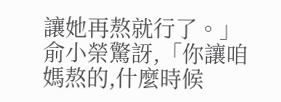讓她再熬就行了。」
俞小榮驚訝,「你讓咱媽熬的,什麼時候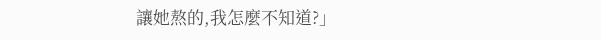讓她熬的,我怎麼不知道?」